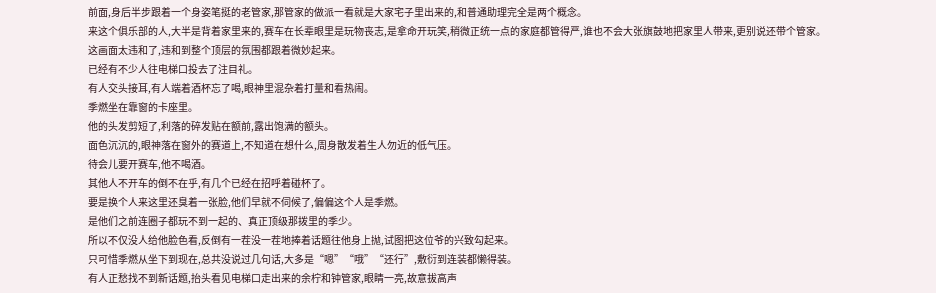前面,身后半步跟着一个身姿笔挺的老管家,那管家的做派一看就是大家宅子里出来的,和普通助理完全是两个概念。
来这个俱乐部的人,大半是背着家里来的,赛车在长辈眼里是玩物丧志,是拿命开玩笑,稍微正统一点的家庭都管得严,谁也不会大张旗鼓地把家里人带来,更别说还带个管家。
这画面太违和了,违和到整个顶层的氛围都跟着微妙起来。
已经有不少人往电梯口投去了注目礼。
有人交头接耳,有人端着酒杯忘了喝,眼神里混杂着打量和看热闹。
季燃坐在靠窗的卡座里。
他的头发剪短了,利落的碎发贴在额前,露出饱满的额头。
面色沉沉的,眼神落在窗外的赛道上,不知道在想什么,周身散发着生人勿近的低气压。
待会儿要开赛车,他不喝酒。
其他人不开车的倒不在乎,有几个已经在招呼着碰杯了。
要是换个人来这里还臭着一张脸,他们早就不伺候了,偏偏这个人是季燃。
是他们之前连圈子都玩不到一起的、真正顶级那拨里的季少。
所以不仅没人给他脸色看,反倒有一茬没一茬地捧着话题往他身上抛,试图把这位爷的兴致勾起来。
只可惜季燃从坐下到现在,总共没说过几句话,大多是“嗯”“哦”“还行”,敷衍到连装都懒得装。
有人正愁找不到新话题,抬头看见电梯口走出来的余柠和钟管家,眼睛一亮,故意拔高声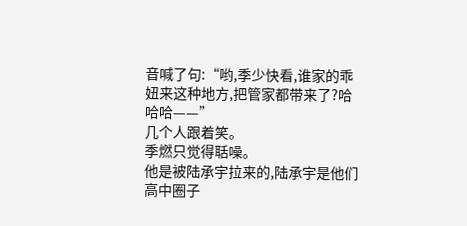音喊了句:“哟,季少快看,谁家的乖妞来这种地方,把管家都带来了?哈哈哈——”
几个人跟着笑。
季燃只觉得聒噪。
他是被陆承宇拉来的,陆承宇是他们高中圈子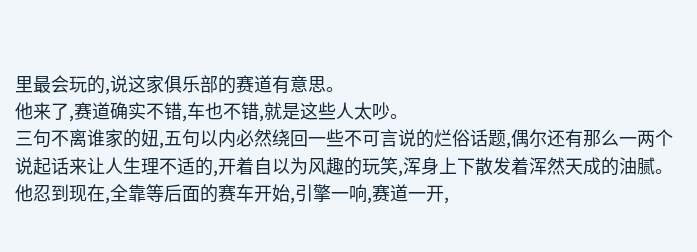里最会玩的,说这家俱乐部的赛道有意思。
他来了,赛道确实不错,车也不错,就是这些人太吵。
三句不离谁家的妞,五句以内必然绕回一些不可言说的烂俗话题,偶尔还有那么一两个说起话来让人生理不适的,开着自以为风趣的玩笑,浑身上下散发着浑然天成的油腻。
他忍到现在,全靠等后面的赛车开始,引擎一响,赛道一开,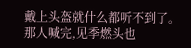戴上头盔就什么都听不到了。
那人喊完,见季燃头也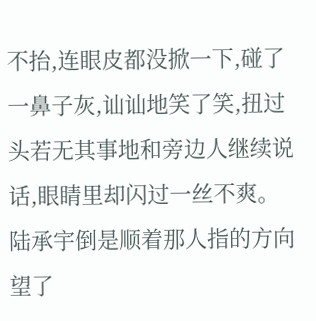不抬,连眼皮都没掀一下,碰了一鼻子灰,讪讪地笑了笑,扭过头若无其事地和旁边人继续说话,眼睛里却闪过一丝不爽。
陆承宇倒是顺着那人指的方向望了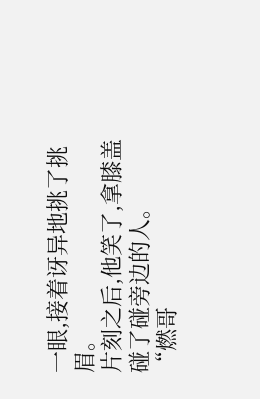一眼,接着讶异地挑了挑眉。
片刻之后,他笑了,拿膝盖碰了碰旁边的人。
“燃哥